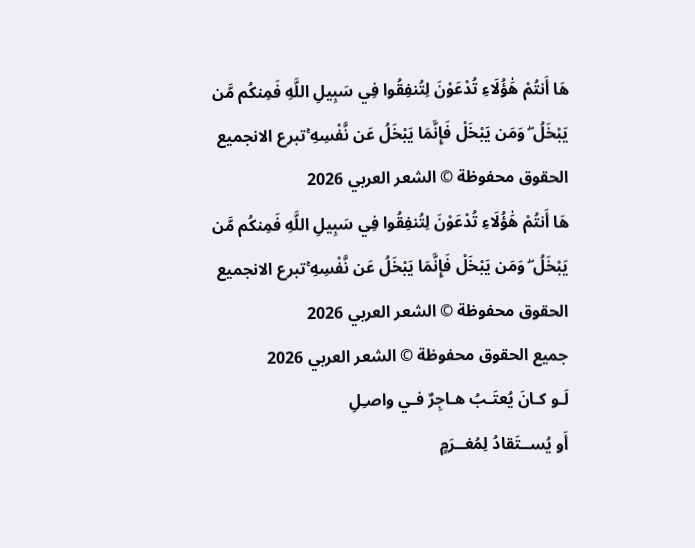هَا أَنتُمْ هَٰؤُلَاءِ تُدْعَوْنَ لِتُنفِقُوا فِي سَبِيلِ اللَّهِ فَمِنكُم مَّن يَبْخَلُ ۖ وَمَن يَبْخَلْ فَإِنَّمَا يَبْخَلُ عَن نَّفْسِهِ ۚتبرع الانجميع الحقوق محفوظة © الشعر العربي 2026
هَا أَنتُمْ هَٰؤُلَاءِ تُدْعَوْنَ لِتُنفِقُوا فِي سَبِيلِ اللَّهِ فَمِنكُم مَّن يَبْخَلُ ۖ وَمَن يَبْخَلْ فَإِنَّمَا يَبْخَلُ عَن نَّفْسِهِ ۚتبرع الانجميع الحقوق محفوظة © الشعر العربي 2026
جميع الحقوق محفوظة © الشعر العربي 2026
لَـو كـانَ يُعتَـبُ هـاجِرٌ فـي واصـِلِ
أَو يُســتَقادُ لِمُغــرَمٍ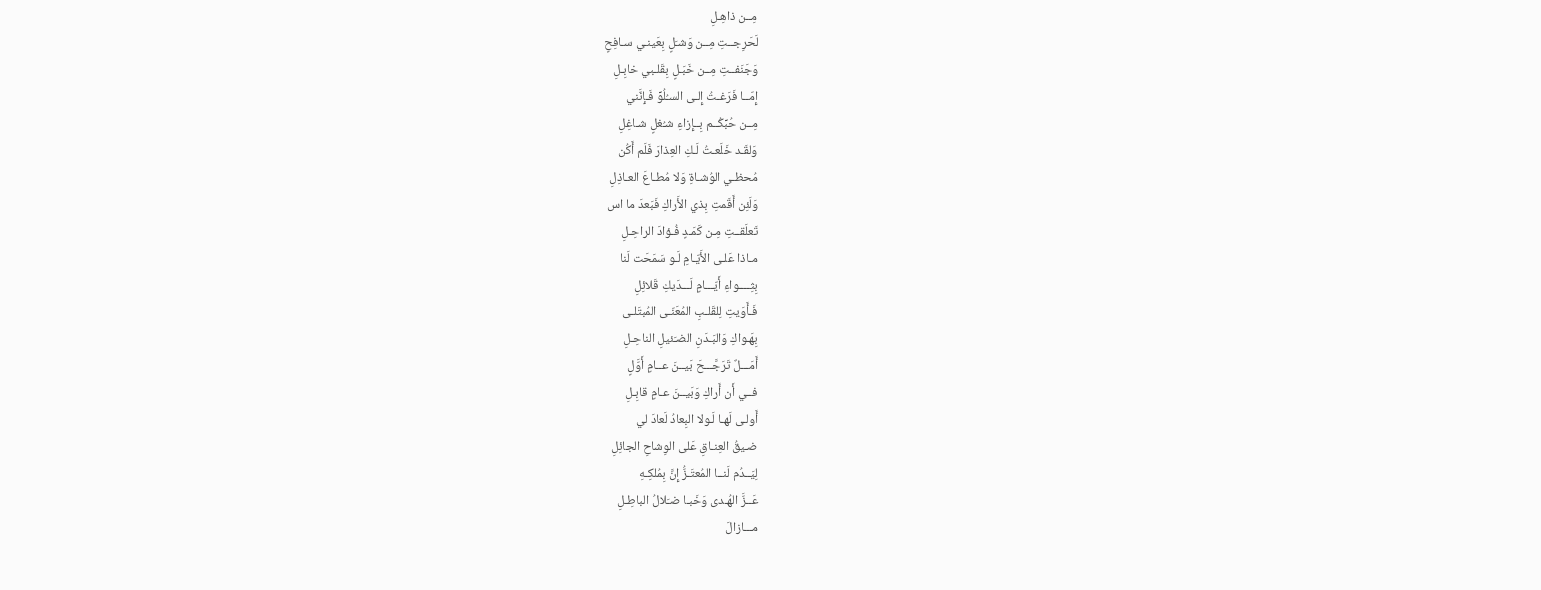مِــن ذاهِـلِ
لَحَرِجــتِ مِــن وَشـَلٍ بِعَينـي سـافِحٍ
وَجَنَفــتِ مِــن خَبَـلٍ بِقَلـبي خابِـلِ
إِمّــا فَرَغـتُ إِلـى السـُلُوِّ فَـإِنَّني
مِــن حُبِّكُــم بِــإِزاءِ شـُغلٍ شـاغِلِ
وَلقَـد خَلَعـتُ لَـكِ العِذارَ فَلَم أَكُن
مُحظـي الوُشـاةِ وَلا مُطـاعَ العـاذِلِ
وَلَئِن أَقَمتِ بِذي الأَراكِ فَبَعدَ ما اس
تَعلَقــتِ مِـن كَمَـدٍ فُـؤادَ الراحِـلِ
مـاذا عَلـى الأَيّـامِ لَـو سَمَحَت لَنا
بِثِــــواءِ أَيّـــامٍ لَـــدَيكِ قَلائِلِ
فَـأَوَيتِ لِلقَلـبِ المُعَنّـى المُبتَلـى
بِهَـواكِ وَالبَـدَنِ الضـَئيلِ الناحِـلِ
أَمَـــلٌ تَرَجَّـــحَ بَيــنَ عــامٍ أَوَّلٍ
فــي أَن أَراكِ وَبَيــنَ عـامٍ قابِـلِ
أَولـى لَهـا لَـولا البِعادُ لَعادَ لي
ضـيقُ العِنـاقِ عَلى الوِشاحِ الجائِلِ
لِيَــدُم لَنــا المُعتَـزُّ إِنَّ بِمُلكِـهِ
عَــزَّ الهُـدى وَخَبـا ضـَلالُ الباطِـلِ
مـــازالَ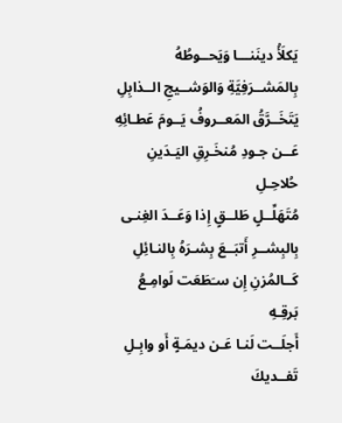يَكلَأُ دينَنـــا وَيَحــوطُهُ
بِالمَشــرَفِيَّةِ وَالوَشــيجِ الــذابِلِ
يَتَخَــرَّقُ المَعــروفُ يَــومَ عَطـائِهِ
عَــن جـودِ مُنخَـرِقِ اليَـدَينِ حُلاحِـلِ
مُتَهَلِّــلٍ طَلــقٍ إِذا وَعَــدَ الغِنـى
بِالبِشــرِ أَتبَــعَ بِشـرَهُ بِالنـائِلِ
كَــالمُزنِ إِن سـَطَعَت لَوامِـعُ بَرقِـهِ
أَجلَــت لَنـا عَـن ديمَـةٍ أَو وابِـلِ
تَفــديكَ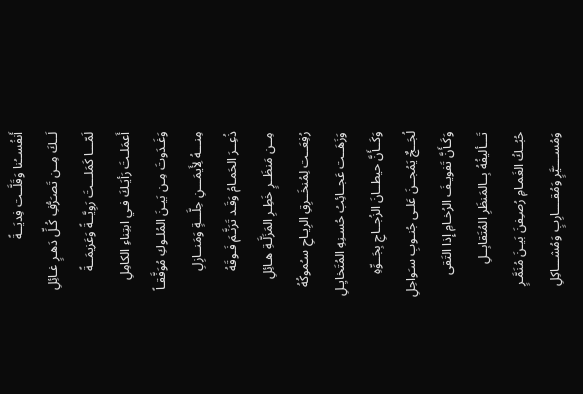أَنفُســُنا وَقَلَّــت فِديَــةً
لَــكَ مِــن تَصـَرُّفِ كُـلِّ دَهـرٍ غـائِلِ
لَمّـــا كَمَلـــتَ رَوِيَّــةً وَعَزيمَــةً
أَعمَلـتَ رَأيَـكَ فـي ابتِناءِ الكامِلِ
وَغَـدَوتَ مِـن بَيـنَ المُلـوكِ مُوَفَّقـاً
مِنـــهُ لِأَيمَـــنِ حِلَّـــةٍ وَمَنــازِلِ
ذُعِــرَ الحَمـامُ وَقَـد تَرَنَّـمَ فَـوقَهُ
مِــن مَنظَــرٍ خَطِـرِ المَزَلَّـةِ هـائِلِ
رُفِعَــت لِمُنخَــرِقِ الرِيـاحِ سـُموكُهُ
وَزَهَــت عَجــائِبُ حُسـنِهِ المُتَخايِـلِ
وَكَــأَنَّ حيطــانَ الزُجــاجِ بِجَــوِّهِ
لُجَــجٌ يَمُجــنَ عَلـى جُنـوبِ سـَواحِلِ
وَكَـأَنَّ تَفويـفَ الرُخـامِ إِذا التَقى
تَـــأليفُهُ بِــالمَنظَرِ المُتَقابِــلِ
حُبُــكُ الغَمـامِ رُصـِفنَ بَيـنَ مُنَمَّـرٍ
وَمُســــَيَّرٍ وَمُقــــارِبٍ وَمُشـــاكِلِ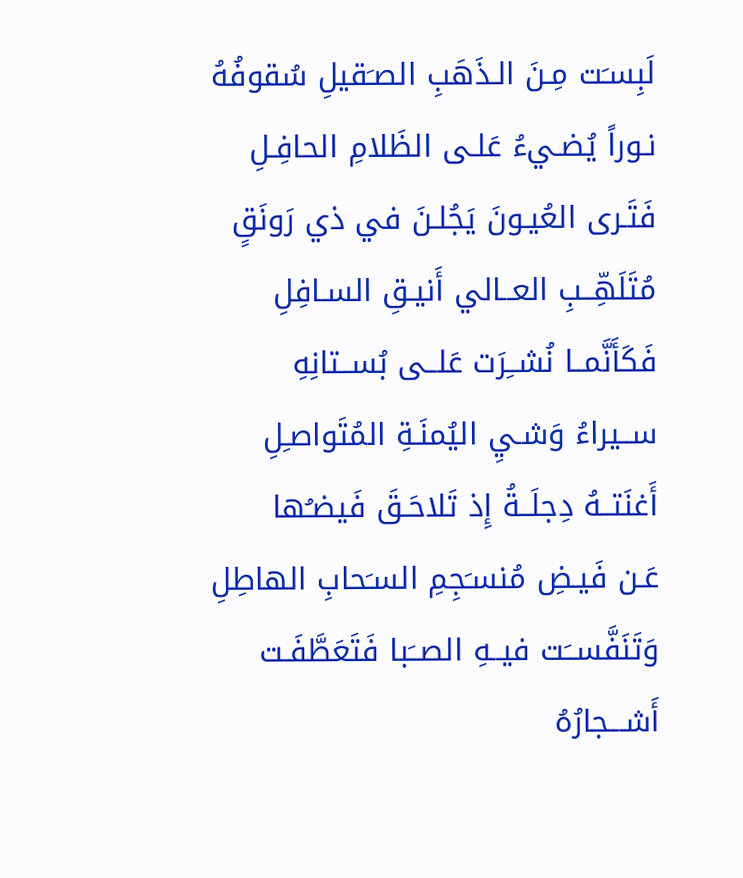لَبِسـَت مِـنَ الـذَهَبِ الصـَقيلِ سُقوفُهُ
نـوراً يُضـيءُ عَلـى الظَلامِ الحافِـلِ
فَتَـرى العُيـونَ يَجُلـنَ في ذي رَونَقٍ
مُتَلَهِّــبِ العــالي أَنيـقِ السـافِلِ
فَكَأَنَّمــا نُشــِرَت عَلــى بُســتانِهِ
ســيراءُ وَشـيِ اليُمنَـةِ المُتَواصـِلِ
أَغنَتــهُ دِجلَــةُ إِذ تَلاحَـقَ فَيضـُها
عَـن فَيـضِ مُنسـَجِمِ السـَحابِ الهاطِلِ
وَتَنَفَّســَت فيــهِ الصــَبا فَتَعَطَّفَـت
أَشـــجارُهُ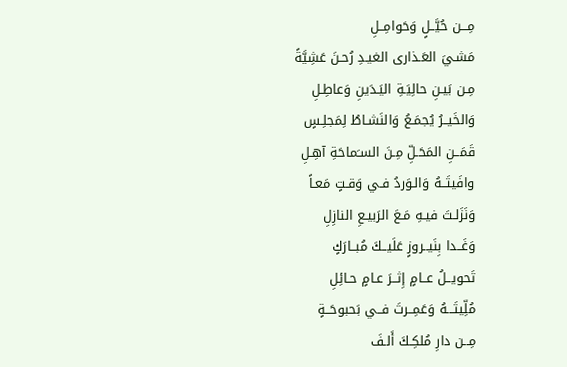مِـــن حُيَّــلٍ وَحَوامِــلِ
مَشـيَ العَـذارى الغيـدِ رُحـنَ عَشِيَّةً
مِـن بَيـنِ حالِيَـةِ اليَـدَينِ وَعاطِـلِ
وَالخَيــرُ يُجمَـعُ وَالنَشـاطُ لِمَجلِـسٍ
قَمَــنِ المَحَـلِّ مِـنَ السـَماحَةِ آهِـلِ
وافَيتَــهُ وَالـوَردُ فـي وَقـتٍ مَعـاً
وَنَزَلـتَ فيـهِ مَـعَ الرَبيـعِ النازِلِ
وَغَــدا بِنَيــروزٍ عَلَيــكَ مُبــارَكٍ
تَحويــلُ عــامٍ إِثــرَ عـامٍ حـائِلِ
مُلِّيتَـــهُ وَعَمِــرتَ فــي بَحبوحَــةٍ
مِــن دارِ مُلكِـكَ أَلـفَ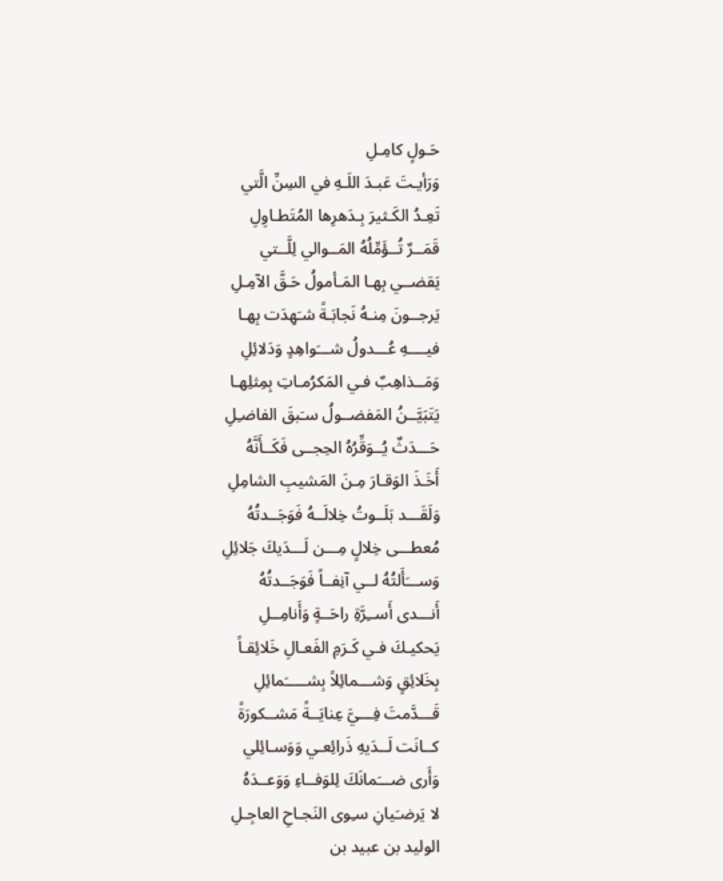حَـولٍ كامِـلِ
وَرَأيـتَ عَبـدَ اللَـهِ في السِنِّ الَّتي
تَعِـدُ الكَـثيرَ بِـدَهرِها المُتَطـاوِلِ
قَمَــرٌ تُــؤَمِّلُهُ المَــوالي لِلَّــتي
يَقضــي بِهـا المَـأمولُ حَـقَّ الآمِـلِ
يَرجــونَ مِنـهُ نَجابَـةً شـَهِدَت بِهـا
فيــــهِ عُـــدولُ شـــَواهِدٍ وَدَلائِلِ
وَمَــذاهِبٌ فـي المَكرُمـاتِ بِمِثلِهـا
يَتَبَيَّــنُ المَفضــولُ سـَبقَ الفاضـِلِ
حَـــدَثٌ يُــوَقِّرُهُ الحِجــى فَكَــأَنَّهُ
أَخَـذَ الوَقـارَ مِـنَ المَشيبِ الشامِلِ
وَلَقَـــد بَلَــوتُ خِلالَــهُ فَوَجَــدتُهُ
مُعطـــى خِلالٍ مِـــن لَـــدَيكَ جَلائِلِ
وَســـَأَلتُهُ لــي آنِفــاً فَوَجَــدتُهُ
أَنـــدى أَســِرَّةِ راحَــةٍ وَأَنامِــلِ
يَحكيـكَ فـي كَـرَمِ الفَعـالِ خَلائِقـاً
بِخَلائِقٍ وَشـــمائِلاً بِشـــــَمائِلِ
قَـــدَّمتَ فِـــيَّ عِنايَــةً مَشــكورَةً
كــانَت لَــدَيهِ ذَرائِعـي وَوَسـائِلي
وَأَرى ضـــَمانَكَ لِلوَفــاءِ وَوَعــدَهُ
لا يَرضـَيانِ سـِوى النَجـاحِ العاجِـلِ
الوليد بن عبيد بن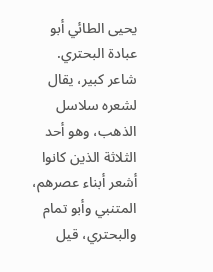يحيى الطائي أبو عبادة البحتري. شاعر كبير، يقال لشعره سلاسل الذهب، وهو أحد الثلاثة الذين كانوا أشعر أبناء عصرهم، المتنبي وأبو تمام والبحتري، قيل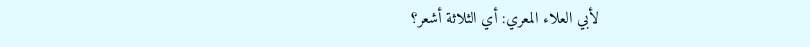لأبي العلاء المعري: أي الثلاثة أشعر؟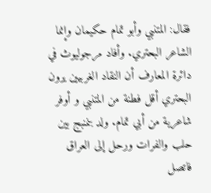فقال: المتنبي وأبو تمام حكيمان وإنما الشاعر البحتري. وأفاد مرجوليوث في دائرة المعارف أن النقاد الغربيين يرون البحتري أقل فطنة من المتنبي و أوفر شاعرية من أبي تمام. ولد بنمنبج بين حلب والفرات ورحل إلى العراق فاتصل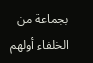بجماعة من الخلفاء أولهم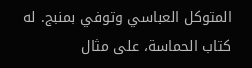المتوكل العباسي وتوفي بمنبج. له كتاب الحماسة، على مثال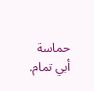حماسة أبي تمام.